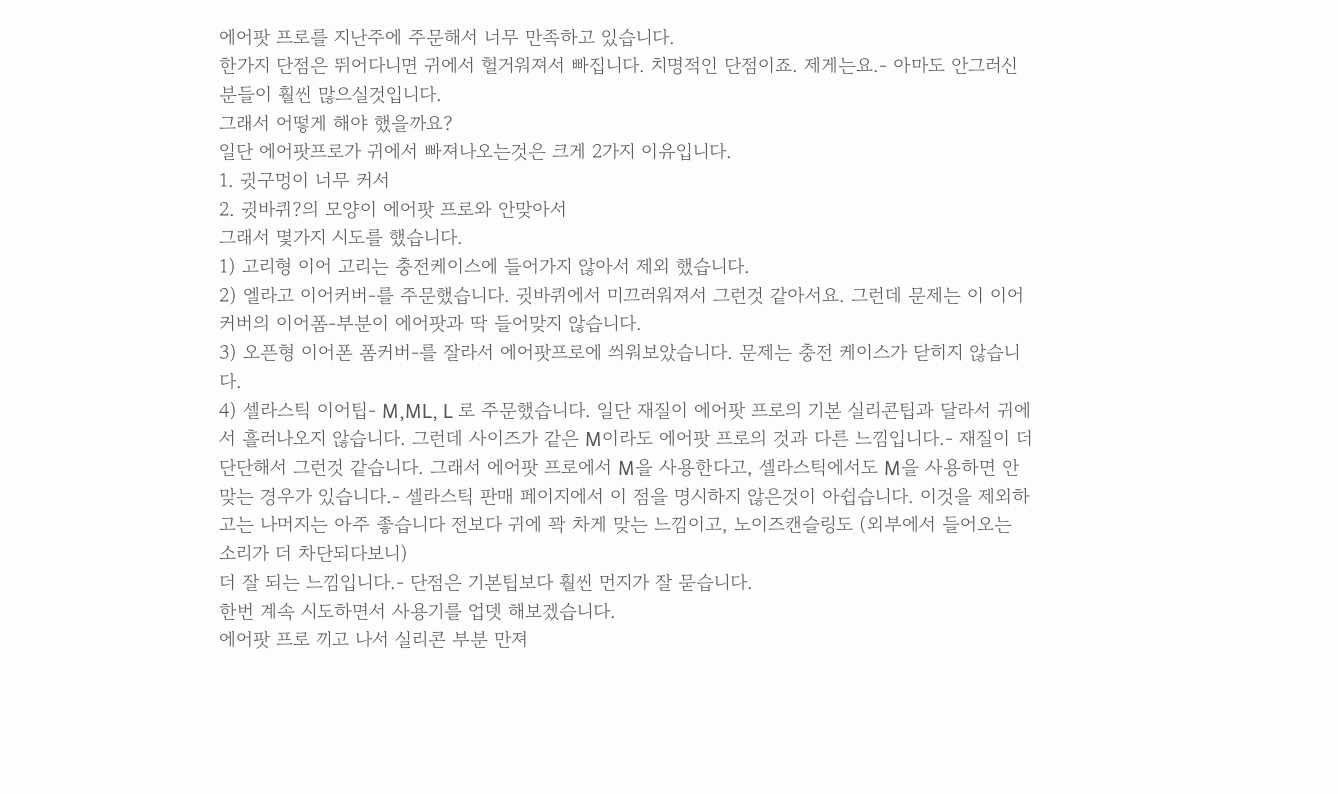에어팟 프로를 지난주에 주문해서 너무 만족하고 있습니다.
한가지 단점은 뛰어다니면 귀에서 헐거워져서 빠집니다. 치명적인 단점이죠. 제게는요.- 아마도 안그러신분들이 훨씬 많으실것입니다.
그래서 어떻게 해야 했을까요?
일단 에어팟프로가 귀에서 빠져나오는것은 크게 2가지 이유입니다.
1. 귓구멍이 너무 커서
2. 귓바퀴?의 모양이 에어팟 프로와 안맞아서
그래서 몇가지 시도를 했습니다.
1) 고리형 이어 고리는 충전케이스에 들어가지 않아서 제외 했습니다.
2) 엘라고 이어커버-를 주문했습니다. 귓바퀴에서 미끄러워져서 그런것 같아서요. 그런데 문제는 이 이어커버의 이어폼-부분이 에어팟과 딱 들어맞지 않습니다.
3) 오픈형 이어폰 폼커버-를 잘라서 에어팟프로에 씌워보았습니다. 문제는 충전 케이스가 닫히지 않습니다.
4) 셀라스틱 이어팁- M,ML, L 로 주문했습니다. 일단 재질이 에어팟 프로의 기본 실리콘팁과 달라서 귀에서 흘러나오지 않습니다. 그런데 사이즈가 같은 M이라도 에어팟 프로의 것과 다른 느낌입니다.- 재질이 더 단단해서 그런것 같습니다. 그래서 에어팟 프로에서 M을 사용한다고, 셀라스틱에서도 M을 사용하면 안맞는 경우가 있습니다.- 셀라스틱 판매 페이지에서 이 점을 명시하지 않은것이 아쉽습니다. 이것을 제외하고는 나머지는 아주 좋습니다 전보다 귀에 꽉 차게 맞는 느낌이고, 노이즈캔슬링도 (외부에서 들어오는 소리가 더 차단되다보니)
더 잘 되는 느낌입니다.- 단점은 기본팁보다 훨씬 먼지가 잘 묻습니다.
한번 계속 시도하면서 사용기를 업뎃 해보겠습니다.
에어팟 프로 끼고 나서 실리콘 부분 만져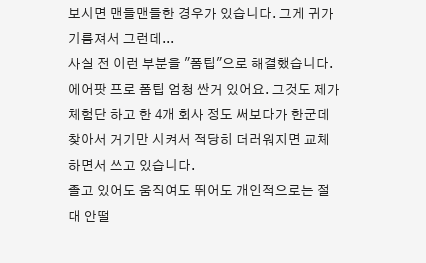보시면 맨들맨들한 경우가 있습니다. 그게 귀가 기름져서 그런데...
사실 전 이런 부분을 "폼팁"으로 해결했습니다. 에어팟 프로 폼팁 엄청 싼거 있어요. 그것도 제가 체험단 하고 한 4개 회사 정도 써보다가 한군데 찾아서 거기만 시켜서 적당히 더러워지면 교체하면서 쓰고 있습니다.
졸고 있어도 움직여도 뛰어도 개인적으로는 절대 안떨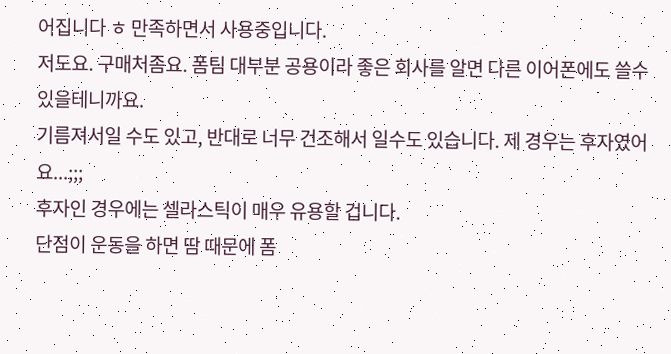어집니다 ㅎ 만족하면서 사용중입니다.
저도요. 구매처좀요. 폼팀 대부분 공용이라 좋은 회사를 알면 다른 이어폰에도 쓸수 있을테니까요.
기름져서일 수도 있고, 반대로 너무 건조해서 일수도 있습니다. 제 경우는 후자였어요...;;;
후자인 경우에는 셀라스틱이 매우 유용할 겁니다.
단점이 운동을 하면 땀 때문에 폼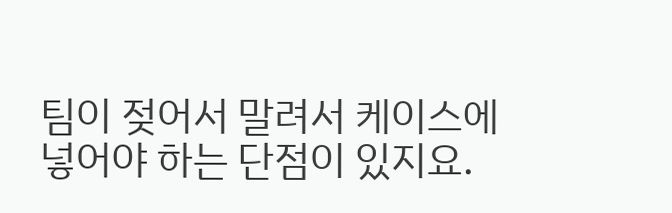팀이 젖어서 말려서 케이스에 넣어야 하는 단점이 있지요.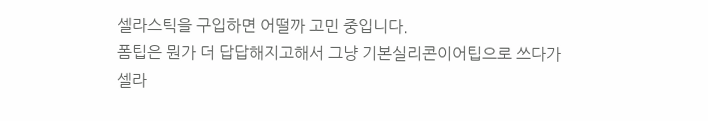셀라스틱을 구입하면 어떨까 고민 중입니다.
폼팁은 뭔가 더 답답해지고해서 그냥 기본실리콘이어팁으로 쓰다가
셀라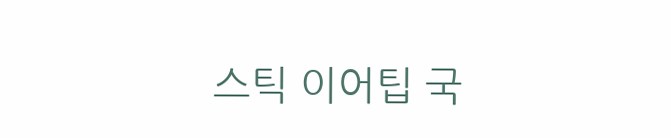스틱 이어팁 국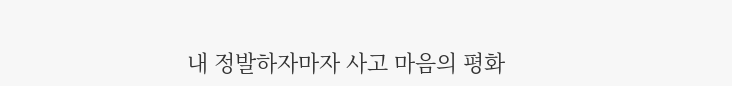내 정발하자마자 사고 마음의 평화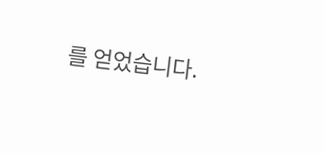를 얻었습니다.